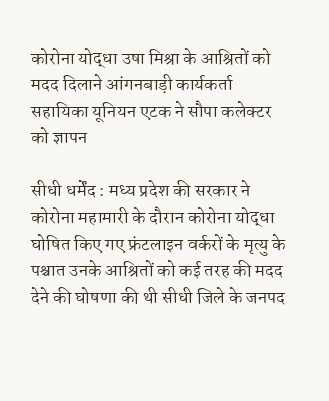कोरोना योद्धा उषा मिश्रा के आश्रितों को मदद दिलाने आंगनबाड़ी कार्यकर्ता सहायिका यूनियन एटक ने सौपा कलेक्टर को ज्ञापन

सीधी धर्मेंद : मध्य प्रदेश की सरकार ने कोरोना महामारी के दौरान कोरोना योद्धा घोषित किए गए फ्रंटलाइन वर्करों के मृत्यु के पश्चात उनके आश्रितों को कई तरह की मदद देने की घोषणा की थी सीधी जिले के जनपद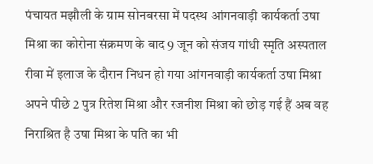पंचायत मझौली के ग्राम सोनबरसा में पदस्थ आंगनवाड़ी कार्यकर्ता उषा मिश्रा का कोरोना संक्रमण के बाद 9 जून को संजय गांधी स्मृति अस्पताल रीवा में इलाज के दौरान निधन हो गया आंगनवाड़ी कार्यकर्ता उषा मिश्रा अपने पीछे 2 पुत्र रितेश मिश्रा और रजनीश मिश्रा को छोड़ गई हैं अब वह निराश्रित है उषा मिश्रा के पति का भी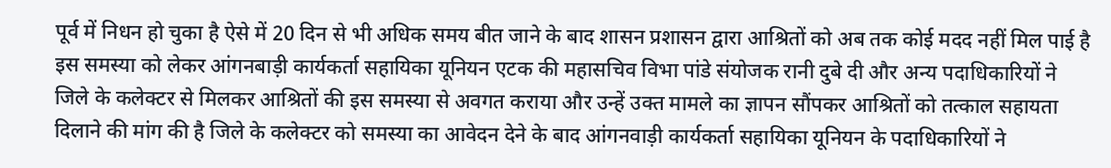पूर्व में निधन हो चुका है ऐसे में 20 दिन से भी अधिक समय बीत जाने के बाद शासन प्रशासन द्वारा आश्रितों को अब तक कोई मदद नहीं मिल पाई है इस समस्या को लेकर आंगनबाड़ी कार्यकर्ता सहायिका यूनियन एटक की महासचिव विभा पांडे संयोजक रानी दुबे दी और अन्य पदाधिकारियों ने जिले के कलेक्टर से मिलकर आश्रितों की इस समस्या से अवगत कराया और उन्हें उक्त मामले का ज्ञापन सौंपकर आश्रितों को तत्काल सहायता दिलाने की मांग की है जिले के कलेक्टर को समस्या का आवेदन देने के बाद आंगनवाड़ी कार्यकर्ता सहायिका यूनियन के पदाधिकारियों ने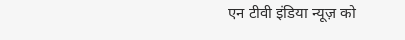एन टीवी इंडिया न्यूज़ को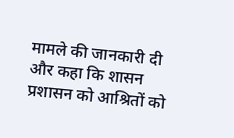मामले की जानकारी दी और कहा कि शासन प्रशासन को आश्रितों को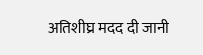अतिशीघ्र मदद दी जानी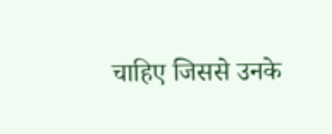चाहिए जिससे उनके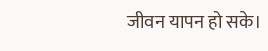जीवन यापन हो सके।